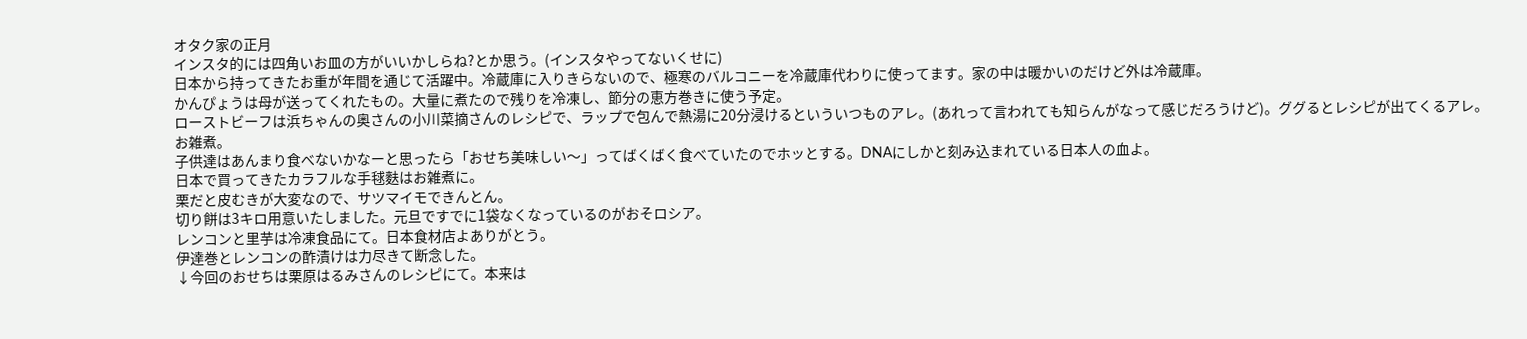オタク家の正月
インスタ的には四角いお皿の方がいいかしらね?とか思う。(インスタやってないくせに)
日本から持ってきたお重が年間を通じて活躍中。冷蔵庫に入りきらないので、極寒のバルコニーを冷蔵庫代わりに使ってます。家の中は暖かいのだけど外は冷蔵庫。
かんぴょうは母が送ってくれたもの。大量に煮たので残りを冷凍し、節分の恵方巻きに使う予定。
ローストビーフは浜ちゃんの奥さんの小川菜摘さんのレシピで、ラップで包んで熱湯に20分浸けるといういつものアレ。(あれって言われても知らんがなって感じだろうけど)。ググるとレシピが出てくるアレ。
お雑煮。
子供達はあんまり食べないかなーと思ったら「おせち美味しい〜」ってばくばく食べていたのでホッとする。DNAにしかと刻み込まれている日本人の血よ。
日本で買ってきたカラフルな手毬麩はお雑煮に。
栗だと皮むきが大変なので、サツマイモできんとん。
切り餅は3キロ用意いたしました。元旦ですでに1袋なくなっているのがおそロシア。
レンコンと里芋は冷凍食品にて。日本食材店よありがとう。
伊達巻とレンコンの酢漬けは力尽きて断念した。
↓今回のおせちは栗原はるみさんのレシピにて。本来は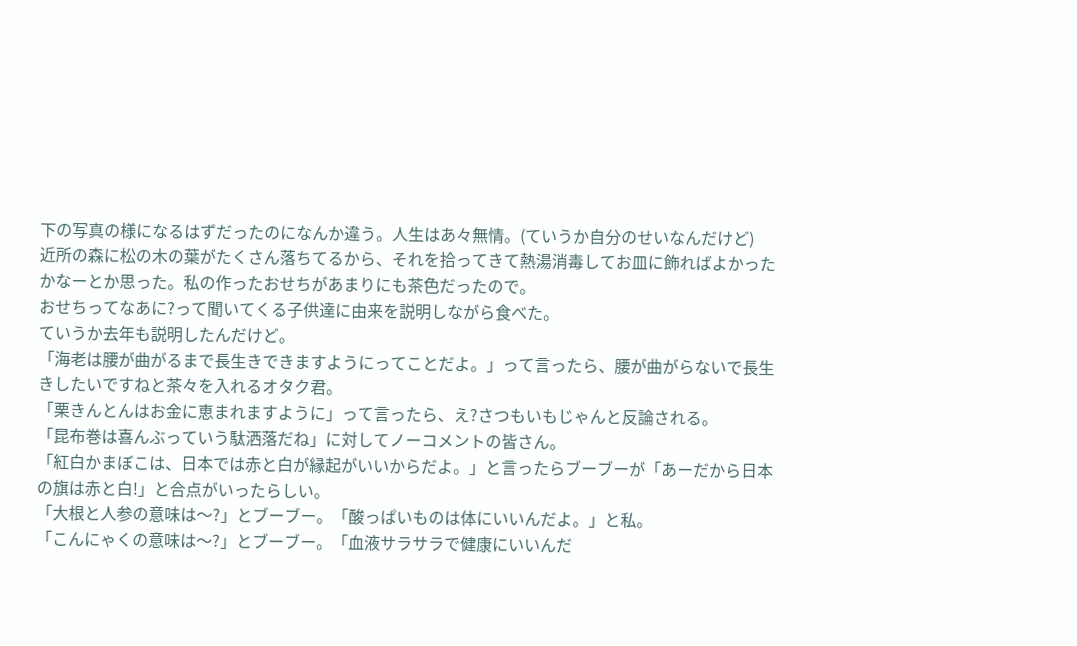下の写真の様になるはずだったのになんか違う。人生はあ々無情。(ていうか自分のせいなんだけど)
近所の森に松の木の葉がたくさん落ちてるから、それを拾ってきて熱湯消毒してお皿に飾ればよかったかなーとか思った。私の作ったおせちがあまりにも茶色だったので。
おせちってなあに?って聞いてくる子供達に由来を説明しながら食べた。
ていうか去年も説明したんだけど。
「海老は腰が曲がるまで長生きできますようにってことだよ。」って言ったら、腰が曲がらないで長生きしたいですねと茶々を入れるオタク君。
「栗きんとんはお金に恵まれますように」って言ったら、え?さつもいもじゃんと反論される。
「昆布巻は喜んぶっていう駄洒落だね」に対してノーコメントの皆さん。
「紅白かまぼこは、日本では赤と白が縁起がいいからだよ。」と言ったらブーブーが「あーだから日本の旗は赤と白!」と合点がいったらしい。
「大根と人参の意味は〜?」とブーブー。「酸っぱいものは体にいいんだよ。」と私。
「こんにゃくの意味は〜?」とブーブー。「血液サラサラで健康にいいんだ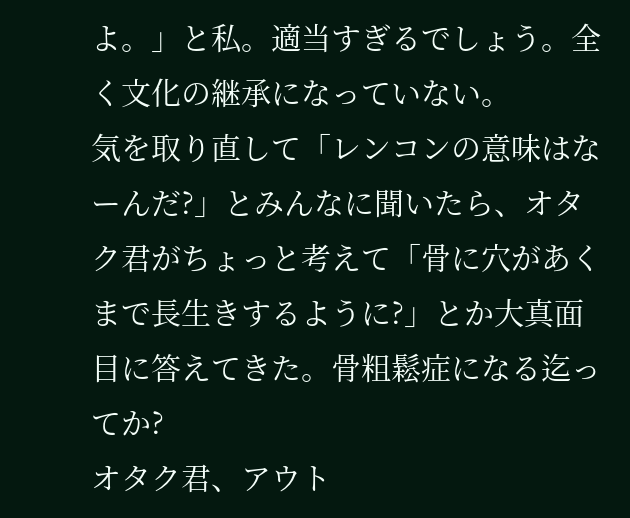よ。」と私。適当すぎるでしょう。全く文化の継承になっていない。
気を取り直して「レンコンの意味はなーんだ?」とみんなに聞いたら、オタク君がちょっと考えて「骨に穴があくまで長生きするように?」とか大真面目に答えてきた。骨粗鬆症になる迄ってか?
オタク君、アウト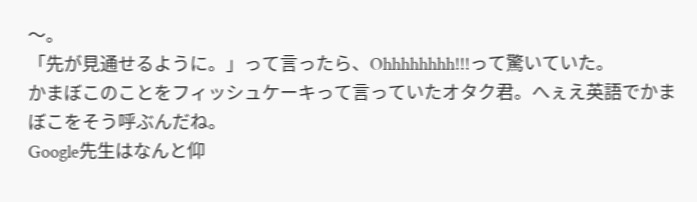〜。
「先が見通せるように。」って言ったら、Ohhhhhhhh!!!って驚いていた。
かまぼこのことをフィッシュケーキって言っていたオタク君。へぇえ英語でかまぼこをそう呼ぶんだね。
Google先生はなんと仰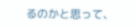るのかと思って、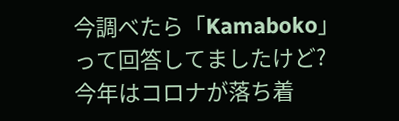今調べたら「Kamaboko」って回答してましたけど?
今年はコロナが落ち着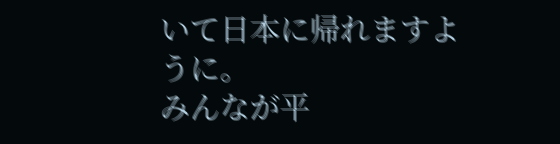いて日本に帰れますように。
みんなが平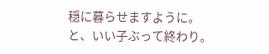穏に暮らせますように。
と、いい子ぶって終わり。